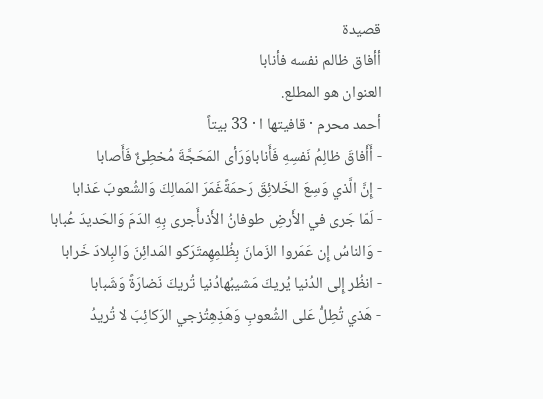قصيدة
أأفاق ظالم نفسه فأنابا
العنوان هو المطلع.
أحمد محرم · قافيتها ا · 33 بيتاً
- أَأَفاقَ ظالِمُ نَفسِهِ فَأَناباوَرَأى المَحَجَّةَ مُخطِئٌ فَأَصابا
- إِنَّ الَّذي وَسِعَ الخَلائِقَ رَحمَةًغَمَرَ المَمالِكَ وَالشُعوبَ عَذابا
- لَمّا جَرى في الأَرضِ طوفانُ الأَذىأَجرى بِهِ الدَمَ وَالحَديدَ عُبابا
- وَالناسُ إِن عَمَروا الزَمانَ بِظُلمِهِمتَرَكو المَدائِنَ وَالبِلادَ خَرابا
- انظُر إِلى الدُنيا يُريكَ مَشيبُهادُنيا تُريكَ نَضارَةً وَشَبابا
- هَذي تُطِلُّ عَلى الشُعوبِ وَهَذِهِتُزجي الرَكائِبَ لا تُريدُ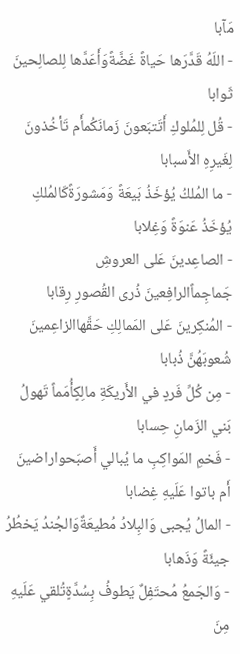مَآبا
- اللَهُ قَدَّرَها حَياةً غَضَّةًوَأَعَدَّها لِلصالِحينَ ثَوابا
- قُل لِلمُلوكِ أَتَتبَعونَ زَمانَكُمأَم تَأخُذونَ لِغَيرِهِ الأَسبابا
- ما المُلكُ يُؤخَذُ بَيعَةً وَمَشورَةًكَالمُلكِ يُؤخَذُ عَنوَةً وَغِلابا
- الصاعِدينَ عَلى العروشِ جَماجِماًالرافِعينَ ذُرى القُصورِ رِقابا
- المُنكِرينَ عَلى المَمالِكِ حَقَّهاالزاعِمينَ شُعوبَهُنَّ ذُبابا
- مِن كُلِّ فَردٍ في الأَريكَةِ مالِكٍأُمَماً تَهولُ بَني الزَمانِ حِسابا
- فَخمِ المَواكِبِ ما يُبالي أَصبَحواراضينَ أَم باتوا عَلَيهِ غِضابا
- المالُ يُجبى وَالبِلادُ مُطيعَةٌوَالجُندُ يَخطُرُ جيئَةً وَذَهابا
- وَالجَمعُ مُحتَفِلٌ يَطوفُ بِسُدَّةٍتُلقي عَلَيهِ مِنَ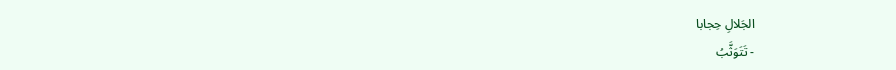الجَلالِ حِجابا
- تَتَوَثَّبُ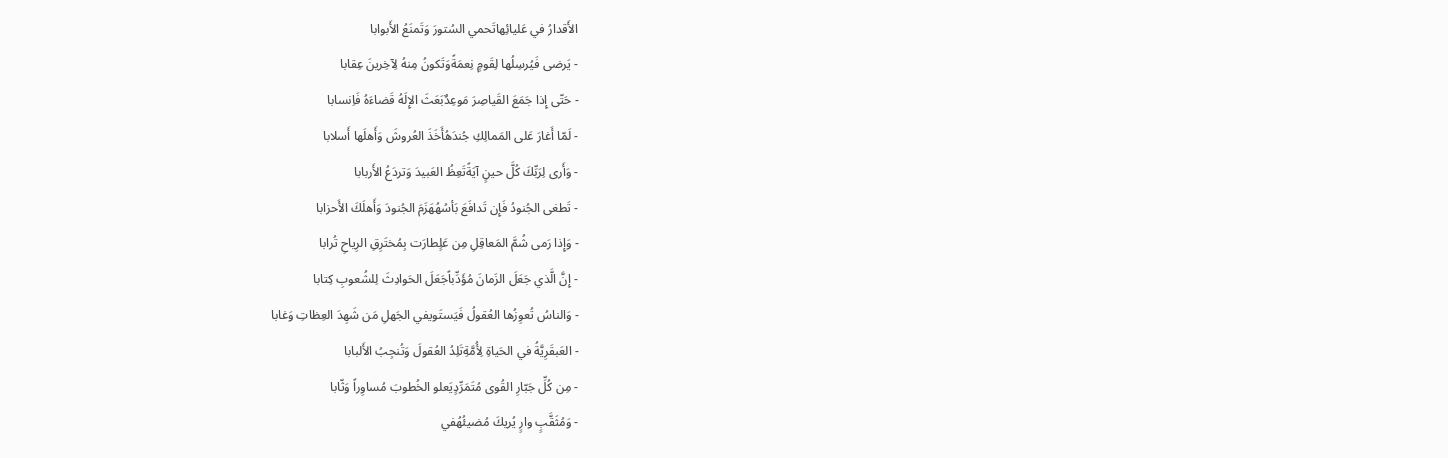الأَقدارُ في عَليائِهاتَحمي السُتورَ وَتَمنَعُ الأَبوابا
- يَرضى فَيُرسِلُها لِقَومٍ نِعمَةًوَتَكونُ مِنهُ لِآخِرينَ عِقابا
- حَتّى إِذا جَمَعَ القَياصِرَ مَوعِدٌبَعَثَ الإِلَهُ قَضاءَهُ فَاِنسابا
- لَمّا أَغارَ عَلى المَمالِكِ جُندَهُأَخَذَ العُروشَ وَأَهلَها أَسلابا
- وَأَرى لِرَبِّكَ كُلَّ حينٍ آيَةًتَعِظُ العَبيدَ وَتردَعُ الأَربابا
- تَطغى الجُنودُ فَإِن تَدافَعَ بَأسُهُهَزَمَ الجُنودَ وَأَهلَكَ الأَحزابا
- وَإِذا رَمى شُمَّ المَعاقِلِ مِن عَلٍطارَت بِمُختَرِقِ الرِياحِ تُرابا
- إِنَّ الَّذي جَعَلَ الزَمانَ مُؤَدِّباًجَعَلَ الحَوادِثَ لِلشُعوبِ كِتابا
- وَالناسُ تُعوِزُها العُقولُ فَيَستَويفي الجَهلِ مَن شَهِدَ العِظاتِ وَغابا
- العَبقَرِيَّةُ في الحَياةِ لِأُمَّةِتَلِدُ العُقولَ وَتُنجِبُ الأَلبابا
- مِن كُلِّ جَبّارِ القُوى مُتَمَرِّدٍيَعلو الخُطوبَ مُساوِراً وَثّابا
- وَمُثَقَّبٍ وارٍ يُريكَ مُضيئُهُفي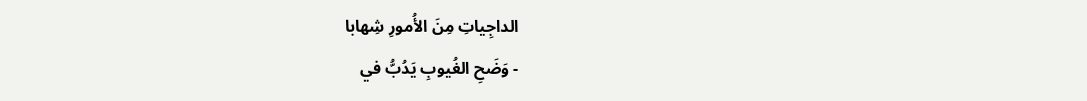الداجِياتِ مِنَ الأُمورِ شِهابا
- وَضَحِ الغُيوبِ يَدُبُّ في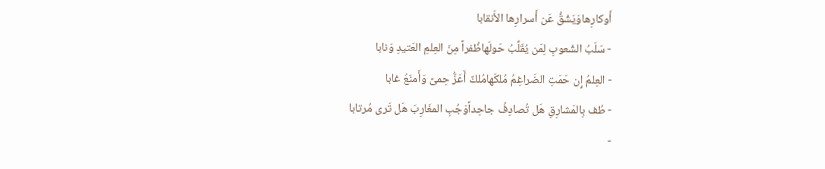أَوكارِهاوَيَشُقُّ عَن أَسرارِها الأَنقابا
- سَلَبُ الشُعوبِ لِمَن يُقَلِّبُ حَولَهاظُفراً مِنَ العِلمِ العَتيدِ وَنابا
- العِلمُ إِن حَمَتِ الضَراغِمُ مُلكَهامُلكٌ أَعَزُّ حِمىً وَأَمنَعُ غابا
- طُف بِالمَشارِقِ هَل تُصادِفُ جاحِداًوَجُبِ المغَارِبَ هَل تَرى مُرتابا
-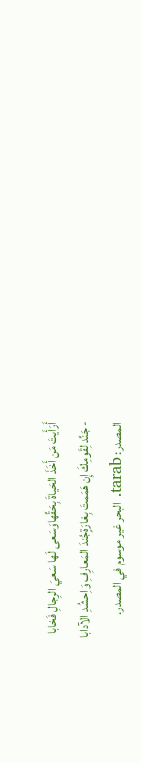أَرَأَيتَ مَن أَخَذَ الحَياةَ بِحَقِّهاوَسَعى لَها سَعيَ الرِجالِ فَخابا
- جَنِّد لِقَومِكَ إِن هَمَمتَ بِغارَةٍجُندَ المَعارِفِ وَاِحشُدِ الآدابا
المصدر: tarab. البحر غير موسوم في المصدر.